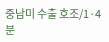중남미 수출 호조/1·4분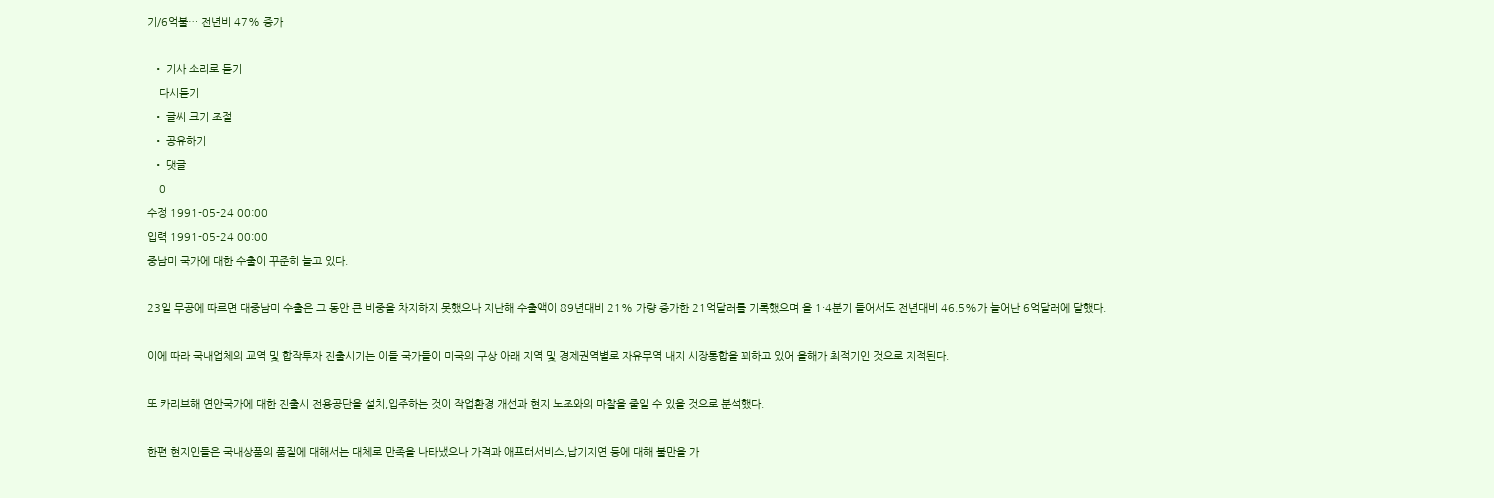기/6억불… 전년비 47% 증가

  • 기사 소리로 듣기
    다시듣기
  • 글씨 크기 조절
  • 공유하기
  • 댓글
    0
수정 1991-05-24 00:00
입력 1991-05-24 00:00
중남미 국가에 대한 수출이 꾸준히 늘고 있다.

23일 무공에 따르면 대중남미 수출은 그 동안 큰 비중을 차지하지 못했으나 지난해 수출액이 89년대비 21% 가량 증가한 21억달러를 기록했으며 올 1·4분기 들어서도 전년대비 46.5%가 늘어난 6억달러에 달했다.

이에 따라 국내업체의 교역 및 합작투자 진출시기는 이들 국가들이 미국의 구상 아래 지역 및 경제권역별로 자유무역 내지 시장통합을 꾀하고 있어 올해가 최적기인 것으로 지적된다.

또 카리브해 연안국가에 대한 진출시 전용공단을 설치,입주하는 것이 작업환경 개선과 현지 노조와의 마찰을 줄일 수 있을 것으로 분석했다.

한편 현지인들은 국내상품의 품질에 대해서는 대체로 만족을 나타냈으나 가격과 애프터서비스,납기지연 등에 대해 불만을 가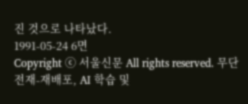진 것으로 나타났다.
1991-05-24 6면
Copyright ⓒ 서울신문 All rights reserved. 무단 전재-재배포, AI 학습 및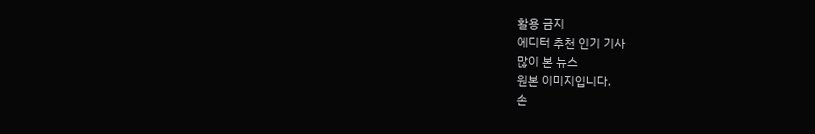활용 금지
에디터 추천 인기 기사
많이 본 뉴스
원본 이미지입니다.
손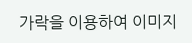가락을 이용하여 이미지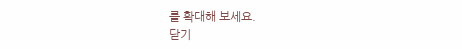를 확대해 보세요.
닫기